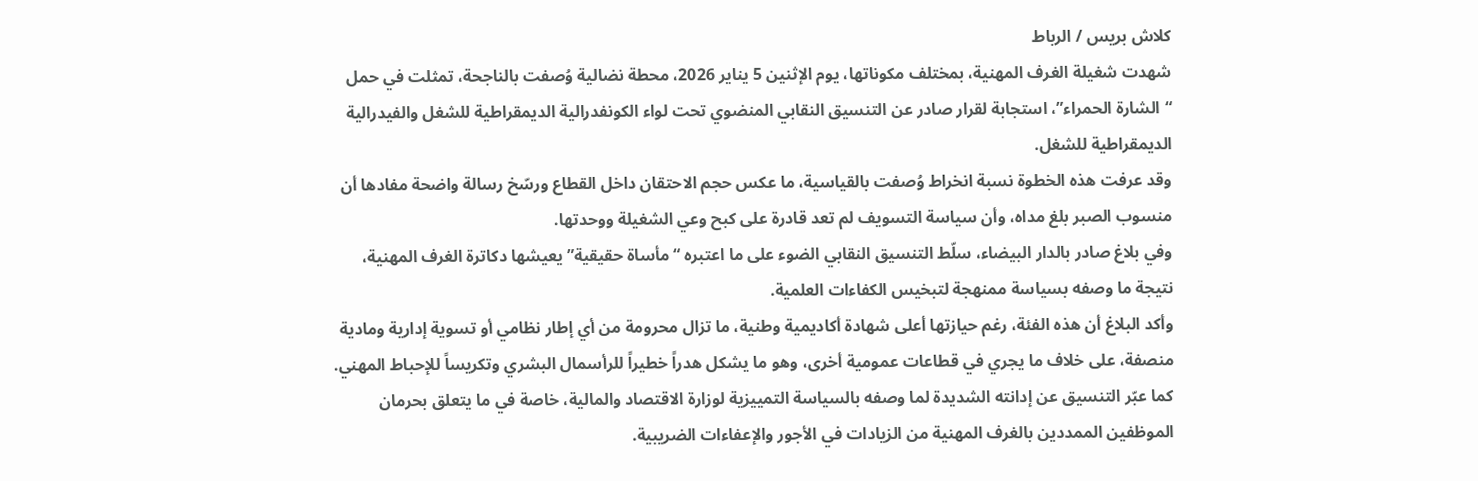كلاش بريس / الرباط
شهدت شغيلة الغرف المهنية، بمختلف مكوناتها، يوم الإثنين 5 يناير 2026، محطة نضالية وُصفت بالناجحة، تمثلت في حمل “الشارة الحمراء”، استجابة لقرار صادر عن التنسيق النقابي المنضوي تحت لواء الكونفدرالية الديمقراطية للشغل والفيدرالية الديمقراطية للشغل.
وقد عرفت هذه الخطوة نسبة انخراط وُصفت بالقياسية، ما عكس حجم الاحتقان داخل القطاع ورسّخ رسالة واضحة مفادها أن منسوب الصبر بلغ مداه، وأن سياسة التسويف لم تعد قادرة على كبح وعي الشغيلة ووحدتها.
وفي بلاغ صادر بالدار البيضاء، سلّط التنسيق النقابي الضوء على ما اعتبره “مأساة حقيقية” يعيشها دكاترة الغرف المهنية، نتيجة ما وصفه بسياسة ممنهجة لتبخيس الكفاءات العلمية.
وأكد البلاغ أن هذه الفئة، رغم حيازتها أعلى شهادة أكاديمية وطنية، ما تزال محرومة من أي إطار نظامي أو تسوية إدارية ومادية منصفة، على خلاف ما يجري في قطاعات عمومية أخرى، وهو ما يشكل هدراً خطيراً للرأسمال البشري وتكريساً للإحباط المهني.
كما عبّر التنسيق عن إدانته الشديدة لما وصفه بالسياسة التمييزية لوزارة الاقتصاد والمالية، خاصة في ما يتعلق بحرمان الموظفين الممددين بالغرف المهنية من الزيادات في الأجور والإعفاءات الضريبية.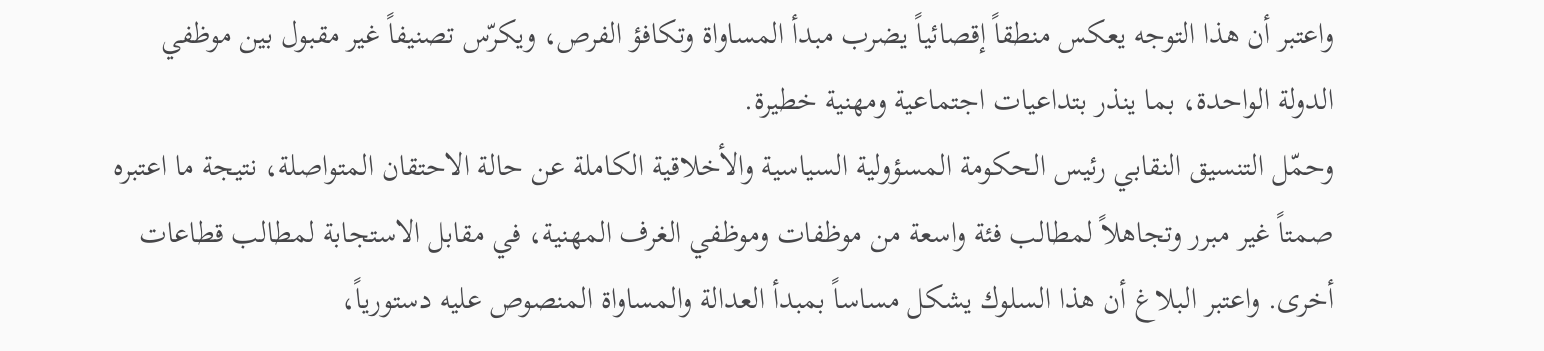واعتبر أن هذا التوجه يعكس منطقاً إقصائياً يضرب مبدأ المساواة وتكافؤ الفرص، ويكرّس تصنيفاً غير مقبول بين موظفي الدولة الواحدة، بما ينذر بتداعيات اجتماعية ومهنية خطيرة.
وحمّل التنسيق النقابي رئيس الحكومة المسؤولية السياسية والأخلاقية الكاملة عن حالة الاحتقان المتواصلة، نتيجة ما اعتبره صمتاً غير مبرر وتجاهلاً لمطالب فئة واسعة من موظفات وموظفي الغرف المهنية، في مقابل الاستجابة لمطالب قطاعات أخرى. واعتبر البلاغ أن هذا السلوك يشكل مساساً بمبدأ العدالة والمساواة المنصوص عليه دستورياً،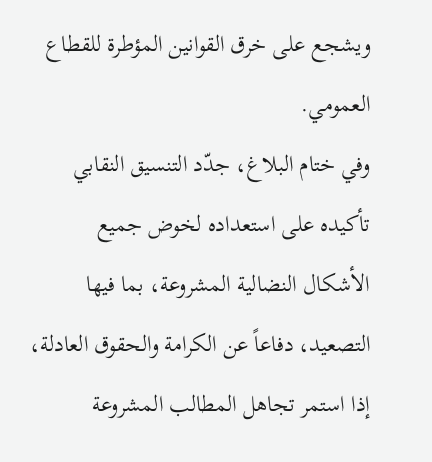ويشجع على خرق القوانين المؤطرة للقطاع العمومي.
وفي ختام البلاغ، جدّد التنسيق النقابي تأكيده على استعداده لخوض جميع الأشكال النضالية المشروعة، بما فيها التصعيد، دفاعاً عن الكرامة والحقوق العادلة، إذا استمر تجاهل المطالب المشروعة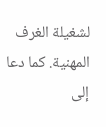لشغيلة الغرف المهنية. كما دعا إلى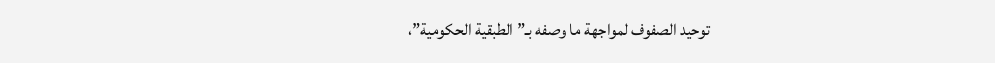توحيد الصفوف لمواجهة ما وصفه بـ”الطبقية الحكومية”،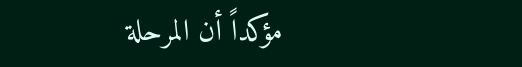مؤكداً أن المرحلة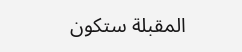المقبلة ستكون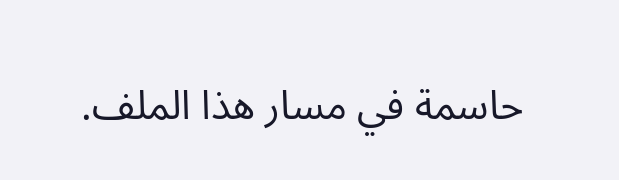حاسمة في مسار هذا الملف.